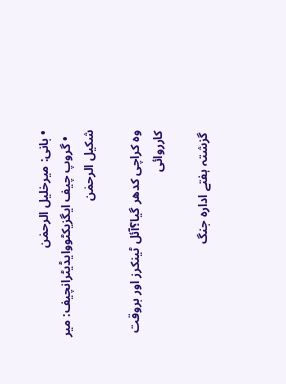• بانی: میرخلیل الرحمٰن
  • گروپ چیف ایگزیکٹووایڈیٹرانچیف: میر شکیل الرحمٰن

وہ کراچی کدھر گیا؟آئل ٹینکرز اور بروقت کارروائی

 گزشتہ ہفتے ادارہ جنگ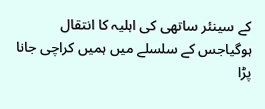کے سینئر ساتھی کی اہلیہ کا انتقال ہوگیاجس کے سلسلے میں ہمیں کراچی جانا پڑا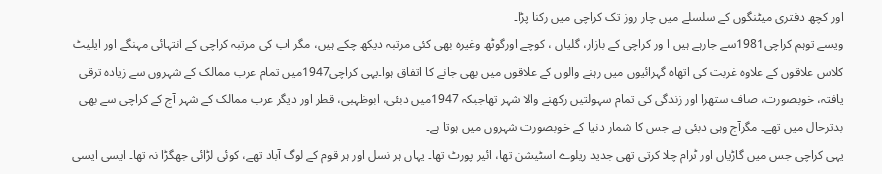اور کچھ دفتری میٹنگوں کے سلسلے میں چار روز تک کراچی میں رکنا پڑا۔
ویسے توہم کراچی1981سے جارہے ہیں ا ور کراچی کے بازار، گلیاں ، کوچے اورگوٹھ وغیرہ بھی کئی مرتبہ دیکھ چکے ہیں، مگر اب کی مرتبہ کراچی کے انتہائی مہنگے اور ایلیٹ کلاس علاقوں کے علاوہ غربت کی اتھاہ گہرائیوں میں رہنے والوں کے علاقوں میں بھی جانے کا اتفاق ہوا۔یہی کراچی1947میں تمام عرب ممالک کے شہروں سے زیادہ ترقی یافتہ، خوبصورت، صاف ستھرا اور زندگی کی تمام سہولتیں رکھنے والا شہر تھاجبکہ 1947میں دبئی، ابوظہبی، قطر اور دیگر عرب ممالک کے شہر آج کے کراچی سے بھی بدترحال میں تھے۔ مگرآج وہی دبئی ہے جس کا شمار دنیا کے خوبصورت شہروں میں ہوتا ہے۔
یہی کراچی جس میں گاڑیاں اور ٹرام چلا کرتی تھی جدید ریلوے اسٹیشن تھا، ائیر پورٹ تھا۔ یہاں ہر نسل اور ہر قوم کے لوگ آباد تھے، کوئی لڑائی جھگڑا نہ تھا۔ ایسی ایسی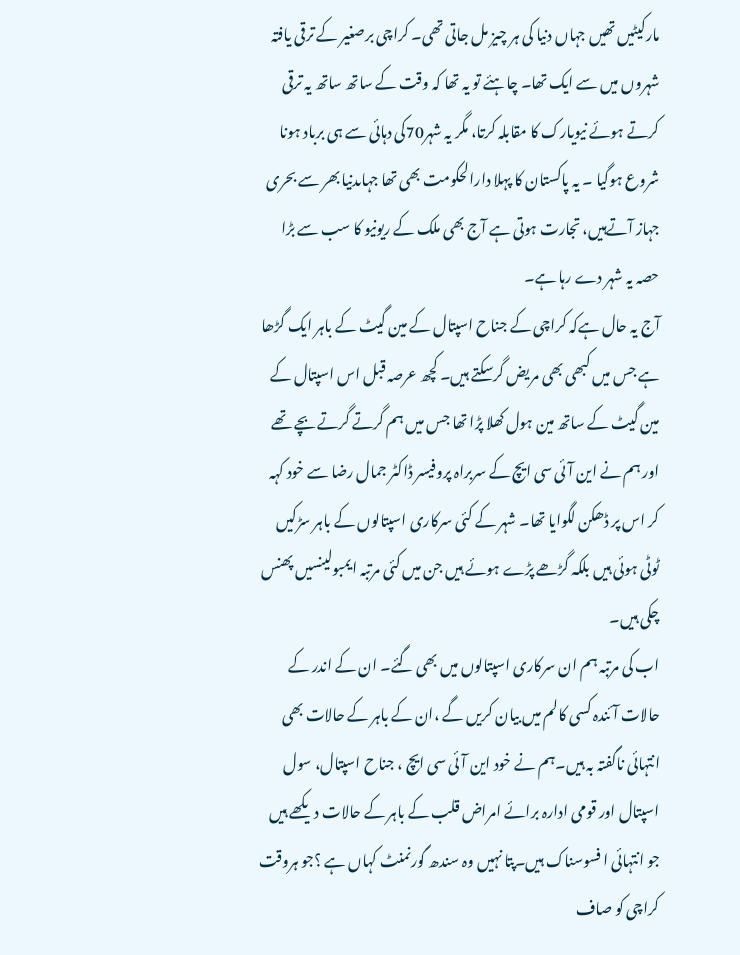مارکیٹیں تھیں جہاں دنیا کی ہر چیز مل جاتی تھی۔ کراچی برصغیر کے ترقی یافتہ شہروں میں سے ایک تھا۔ چاہئے تو یہ تھا کہ وقت کے ساتھ ساتھ یہ ترقی کرتے ہوئے نیویارک کا مقابلہ کرتا، مگر یہ شہر70کی دہائی سے ہی برباد ہونا شروع ہوگیا ۔ یہ پاکستان کا پہلا دارالحکومت بھی تھا جہاںدنیا بھر سے بحری جہاز آتےہیں، تجارت ہوتی ہے آج بھی ملک کے ریونیو کا سب سے بڑا حصہ یہ شہر دے رہا ہے۔
آج یہ حال ہےکہ کراچی کے جناح اسپتال کے مین گیٹ کے باہر ایک گڑھا ہے جس میں کبھی بھی مریض گرسکتے ہیں۔ کچھ عرصہ قبل اس اسپتال کے مین گیٹ کے ساتھ مین ہول کھلا پڑا تھا جس میں ہم گرتے گرتے بچے تھے اور ہم نے این آئی سی ایچ کے سربراہ پروفیسر ڈاکٹر جمال رضا سے خود کہہ کر اس پر ڈھکن لگوایا تھا۔ شہر کے کئی سرکاری اسپتالوں کے باہر سڑکیں ٹوٹی ہوئی ہیں بلکہ گڑھے پڑے ہوئے ہیں جن میں کئی مرتبہ ایمبولینسیں پھنس چکی ہیں۔
اب کی مرتبہ ہم ان سرکاری اسپتالوں میں بھی گئے۔ ان کے اندر کے حالات آئندہ کسی کالم میں بیان کریں گے ،ان کے باہر کے حالات بھی انتہائی ناگفتہ بہ ہیں۔ہم نے خود این آئی سی ایچ ، جناح اسپتال، سول اسپتال اور قومی ادارہ برائے امراض قلب کے باہر کے حالات دیکھے ہیں جو انتہائی ا فسوسناک ہیں۔پتا نہیں وہ سندھ گورنمنٹ کہاں ہے ؟جو ہروقت کراچی کو صاف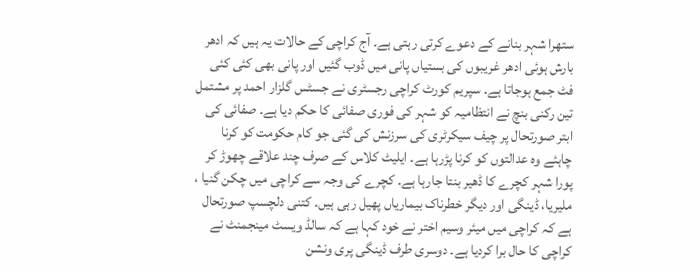ستھرا شہر بنانے کے دعوے کرتی رہتی ہے۔ آج کراچی کے حالات یہ ہیں کہ ادھر بارش ہوئی ادھر غریبوں کی بستیاں پانی میں ڈوب گئیں اور پانی بھی کئی کئی فٹ جمع ہوجاتا ہے۔ سپریم کورٹ کراچی رجسٹری نے جسٹس گلزار احمد پر مشتمل تین رکنی بنچ نے انتظامیہ کو شہر کی فوری صفائی کا حکم دیا ہے۔ صفائی کی ابتر صورتحال پر چیف سیکرٹری کی سرزنش کی گئی جو کام حکومت کو کرنا چاہئے وہ عدالتوں کو کرنا پڑرہا ہے۔ ایلیٹ کلاس کے صرف چند علاقے چھوڑ کر پورا شہر کچرے کا ڈھیر بنتا جارہا ہے۔ کچرے کی وجہ سے کراچی میں چکن گنیا ، ملیریا، ڈینگی اور دیگر خطرناک بیماریاں پھیل رہی ہیں۔ کتنی دلچسپ صورتحال ہے کہ کراچی میں میئر وسیم اختر نے خود کہا ہے کہ سالڈ ویسٹ مینجمنٹ نے کراچی کا حال برا کردیا ہے۔ دوسری طرف ڈینگی پری ونشن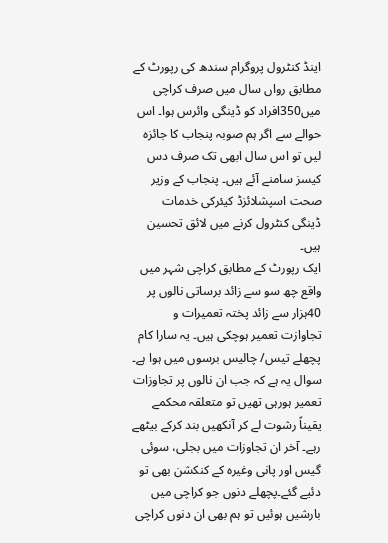اینڈ کنٹرول پروگرام سندھ کی رپورٹ کے مطابق رواں سال میں صرف کراچی میں350افراد کو ڈینگی وائرس ہوا۔ اس حوالے سے اگر ہم صوبہ پنجاب کا جائزہ لیں تو اس سال ابھی تک صرف دس کیسز سامنے آئے ہیں۔ پنجاب کے وزیر صحت اسپشلائزڈ کیئرکی خدمات ڈینگی کنٹرول کرنے میں لائق تحسین ہیں۔
ایک رپورٹ کے مطابق کراچی شہر میں واقع چھ سو سے زائد برساتی نالوں پر 40ہزار سے زائد پختہ تعمیرات و تجاوازت تعمیر ہوچکی ہیں۔ یہ سارا کام پچھلے تیس/ چالیس برسوں میں ہوا ہے۔ سوال یہ ہے کہ جب ان نالوں پر تجاوزات تعمیر ہورہی تھیں تو متعلقہ محکمے یقیناً رشوت لے کر آنکھیں بند کرکے بیٹھے رہے۔ آخر ان تجاوزات میں بجلی، سوئی گیس اور پانی وغیرہ کے کنکشن بھی تو دئیے گئے۔پچھلے دنوں جو کراچی میں بارشیں ہوئیں تو ہم بھی ان دنوں کراچی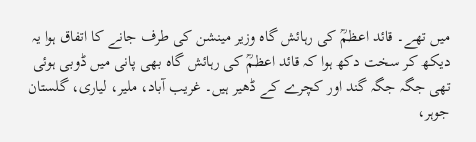میں تھے۔ قائد اعظمؒ کی رہائش گاہ وزیر مینشن کی طرف جانے کا اتفاق ہوا یہ دیکھ کر سخت دکھ ہوا کہ قائد اعظمؒ کی رہائش گاہ بھی پانی میں ڈوبی ہوئی تھی جگہ جگہ گند اور کچرے کے ڈھیر ہیں۔ غریب آباد، ملیر، لیاری، گلستان جوہر،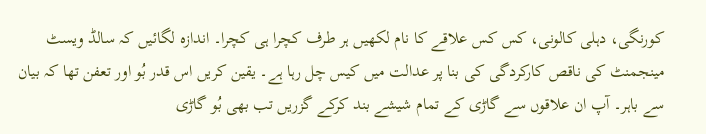کورنگی، دہلی کالونی، کس کس علاقے کا نام لکھیں ہر طرف کچرا ہی کچرا۔ اندازہ لگائیں کہ سالڈ ویسٹ مینجمنٹ کی ناقص کارکردگی کی بنا پر عدالت میں کیس چل رہا ہے۔ یقین کریں اس قدر بُو اور تعفن تھا کہ بیان سے باہر۔ آپ ان علاقوں سے گاڑی کے تمام شیشے بند کرکے گزریں تب بھی بُو گاڑی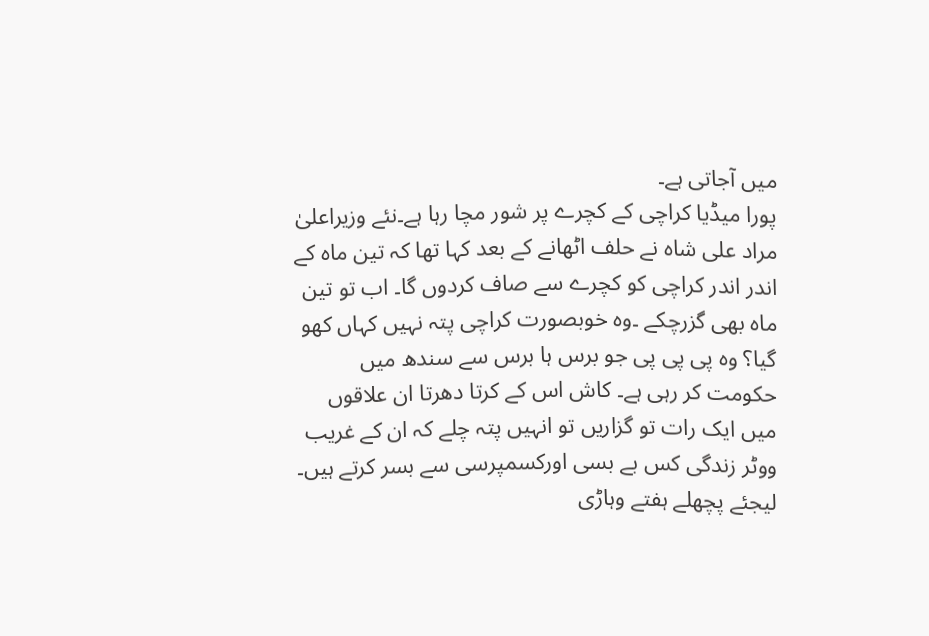میں آجاتی ہے۔
پورا میڈیا کراچی کے کچرے پر شور مچا رہا ہے۔نئے وزیراعلیٰ مراد علی شاہ نے حلف اٹھانے کے بعد کہا تھا کہ تین ماہ کے اندر اندر کراچی کو کچرے سے صاف کردوں گا۔ اب تو تین ماہ بھی گزرچکے ۔وہ خوبصورت کراچی پتہ نہیں کہاں کھو گیا؟ وہ پی پی پی جو برس ہا برس سے سندھ میں حکومت کر رہی ہے۔ کاش اس کے کرتا دھرتا ان علاقوں میں ایک رات تو گزاریں تو انہیں پتہ چلے کہ ان کے غریب ووٹر زندگی کس بے بسی اورکسمپرسی سے بسر کرتے ہیں۔
لیجئے پچھلے ہفتے وہاڑی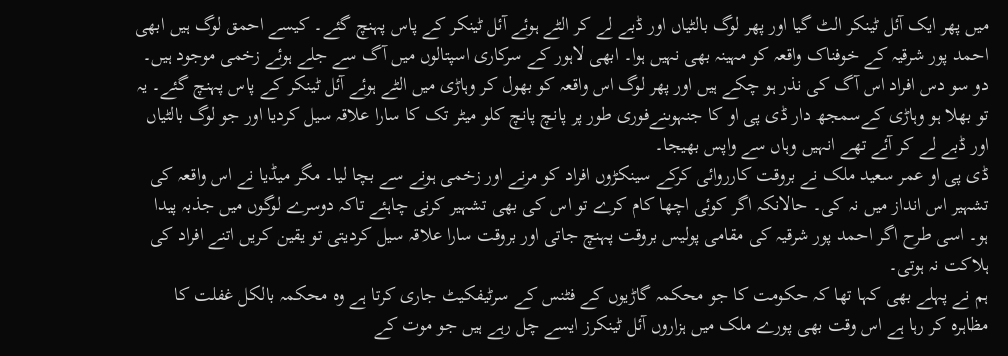میں پھر ایک آئل ٹینکر الٹ گیا اور پھر لوگ بالٹیاں اور ڈبے لے کر الٹے ہوئے آئل ٹینکر کے پاس پہنچ گئے۔ کیسے احمق لوگ ہیں ابھی احمد پور شرقیہ کے خوفناک واقعہ کو مہینہ بھی نہیں ہوا۔ ابھی لاہور کے سرکاری اسپتالوں میں آگ سے جلے ہوئے زخمی موجود ہیں۔ دو سو دس افراد اس آگ کی نذر ہو چکے ہیں اور پھر لوگ اس واقعہ کو بھول کر وہاڑی میں الٹے ہوئے آئل ٹینکر کے پاس پہنچ گئے۔ یہ تو بھلا ہو وہاڑی کےسمجھ دار ڈی پی او کا جنہوںنےفوری طور پر پانچ پانچ کلو میٹر تک کا سارا علاقہ سیل کردیا اور جو لوگ بالٹیاں اور ڈبے لے کر آئے تھے انہیں وہاں سے واپس بھیجا۔
ڈی پی او عمر سعید ملک نے بروقت کارروائی کرکے سینکڑوں افراد کو مرنے اور زخمی ہونے سے بچا لیا۔ مگر میڈیا نے اس واقعہ کی تشہیر اس انداز میں نہ کی۔ حالانکہ اگر کوئی اچھا کام کرے تو اس کی بھی تشہیر کرنی چاہئے تاکہ دوسرے لوگوں میں جذبہ پیدا ہو۔ اسی طرح اگر احمد پور شرقیہ کی مقامی پولیس بروقت پہنچ جاتی اور بروقت سارا علاقہ سیل کردیتی تو یقین کریں اتنے افراد کی ہلاکت نہ ہوتی۔
ہم نے پہلے بھی کہا تھا کہ حکومت کا جو محکمہ گاڑیوں کے فٹنس کے سرٹیفکیٹ جاری کرتا ہے وہ محکمہ بالکل غفلت کا مظاہرہ کر رہا ہے اس وقت بھی پورے ملک میں ہزاروں آئل ٹینکرز ایسے چل رہے ہیں جو موت کے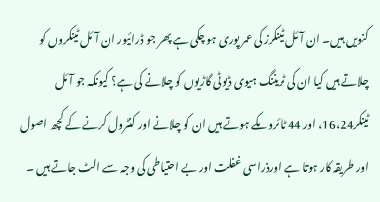کنویں ہیں۔ ان آئل ٹینکرز کی عمر پوری ہو چکی ہے پھر جو ڈرائیور ان آئل ٹینکروں کو چلاتے ہیں کیا ان کی ٹریننگ ہیوی ڈیوٹی گاڑیوں کو چلانے کی ہے؟ کیونکہ جو آئل ٹینکر16،24، اور 44 ٹائروںکے ہوتے ہیں ان کو چلانے اور کنٹرول کرنے کے کچھ اصول اور طریقہ کار ہوتا ہے اورذراسی غفلت اور بے احتیاطی کی وجہ سے الٹ جاتے ہیں ۔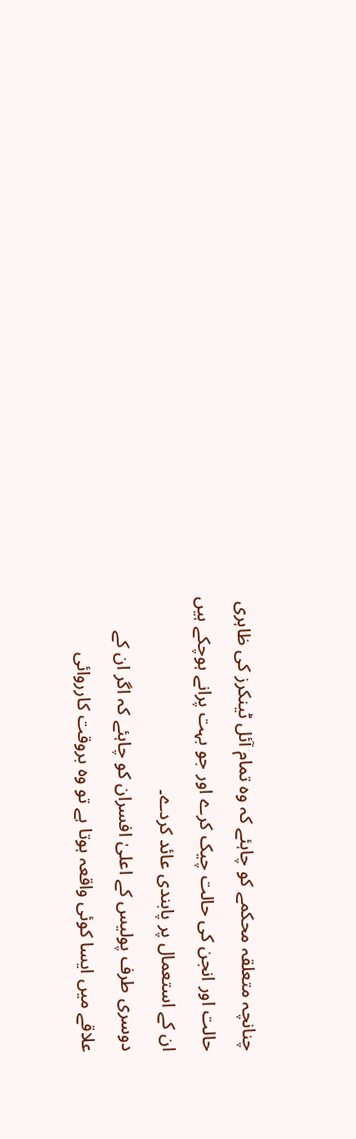چنانچہ متعلقہ محکمے کو چاہئے کہ وہ تمام آئل ٹینکرز کی ظاہری حالت اور انجن کی حالت چیک کرے اور جو بہت پرانے ہوچکے ہیں ان کے استعمال پر پابندی عائد کردے۔
دوسری طرف پولیس کے اعلیٰ افسران کو چاہئے کہ اگر ان کے علاقے میں ایسا کوئی واقعہ ہوتا ہے تو وہ بروقت کارروائی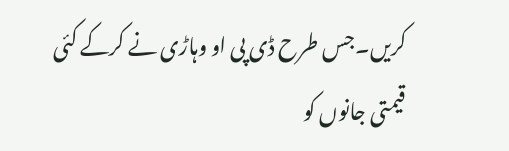کریں۔جس طرح ڈی پی او وہاڑی نے کرکے کئی قیمتی جانوں کو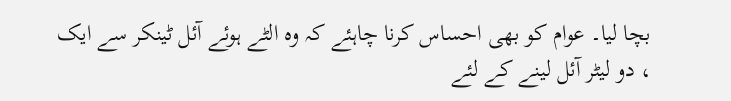بچا لیا۔ عوام کو بھی احساس کرنا چاہئے کہ وہ الٹے ہوئے آئل ٹینکر سے ایک ، دو لیٹر آئل لینے کے لئے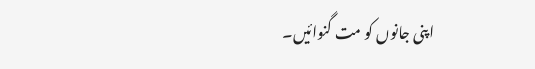اپنی جانوں کو مت گنوائیں۔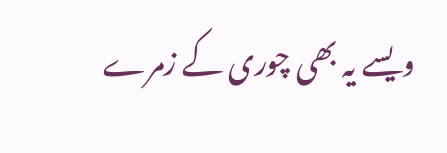ویسے یہ بھی چوری کے زمرے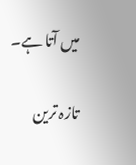میں آتا ہے۔

تازہ ترین